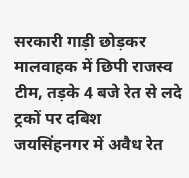सरकारी गाड़ी छोड़कर मालवाहक में छिपी राजस्व टीम, तड़के 4 बजे रेत से लदे ट्रकों पर दबिश
जयसिंहनगर में अवैध रेत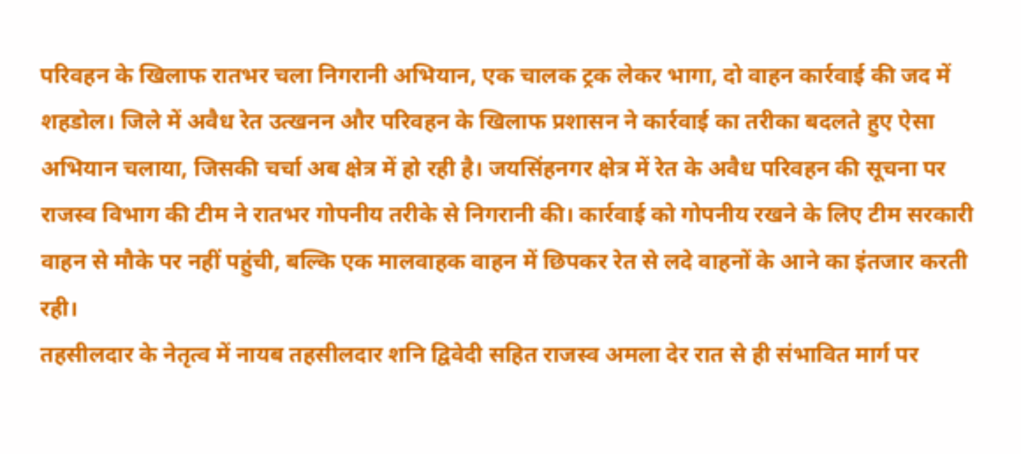परिवहन के खिलाफ रातभर चला निगरानी अभियान, एक चालक ट्रक लेकर भागा, दो वाहन कार्रवाई की जद में
शहडोल। जिले में अवैध रेत उत्खनन और परिवहन के खिलाफ प्रशासन ने कार्रवाई का तरीका बदलते हुए ऐसा अभियान चलाया, जिसकी चर्चा अब क्षेत्र में हो रही है। जयसिंहनगर क्षेत्र में रेत के अवैध परिवहन की सूचना पर राजस्व विभाग की टीम ने रातभर गोपनीय तरीके से निगरानी की। कार्रवाई को गोपनीय रखने के लिए टीम सरकारी वाहन से मौके पर नहीं पहुंची, बल्कि एक मालवाहक वाहन में छिपकर रेत से लदे वाहनों के आने का इंतजार करती रही।
तहसीलदार के नेतृत्व में नायब तहसीलदार शनि द्विवेदी सहित राजस्व अमला देर रात से ही संभावित मार्ग पर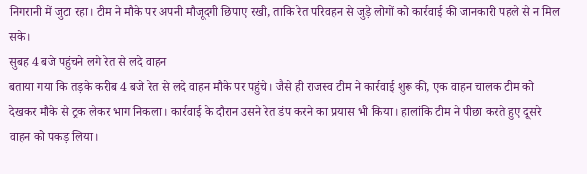निगरानी में जुटा रहा। टीम ने मौके पर अपनी मौजूदगी छिपाए रखी, ताकि रेत परिवहन से जुड़े लोगों को कार्रवाई की जानकारी पहले से न मिल सके।
सुबह 4 बजे पहुंचने लगे रेत से लदे वाहन
बताया गया कि तड़के करीब 4 बजे रेत से लदे वाहन मौके पर पहुंचे। जैसे ही राजस्व टीम ने कार्रवाई शुरू की, एक वाहन चालक टीम को देखकर मौके से ट्रक लेकर भाग निकला। कार्रवाई के दौरान उसने रेत डंप करने का प्रयास भी किया। हालांकि टीम ने पीछा करते हुए दूसरे वाहन को पकड़ लिया।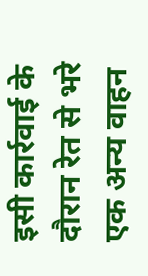इसी कार्रवाई के दौरान रेत से भरे एक अन्य वाहन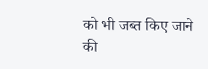को भी जब्त किए जाने की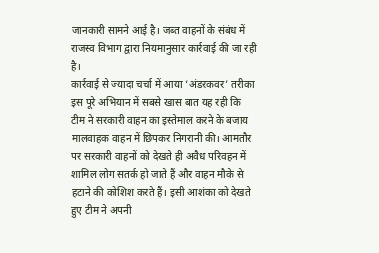जानकारी सामने आई है। जब्त वाहनों के संबंध में राजस्व विभाग द्वारा नियमानुसार कार्रवाई की जा रही है।
कार्रवाई से ज्यादा चर्चा में आया ‘अंडरकवर’ तरीका
इस पूरे अभियान में सबसे खास बात यह रही कि टीम ने सरकारी वाहन का इस्तेमाल करने के बजाय मालवाहक वाहन में छिपकर निगरानी की। आमतौर पर सरकारी वाहनों को देखते ही अवैध परिवहन में शामिल लोग सतर्क हो जाते हैं और वाहन मौके से हटाने की कोशिश करते हैं। इसी आशंका को देखते हुए टीम ने अपनी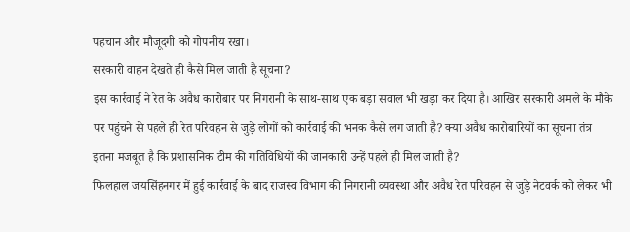पहचान और मौजूदगी को गोपनीय रखा।
सरकारी वाहन देखते ही कैसे मिल जाती है सूचना?
इस कार्रवाई ने रेत के अवैध कारोबार पर निगरानी के साथ-साथ एक बड़ा सवाल भी खड़ा कर दिया है। आखिर सरकारी अमले के मौके पर पहुंचने से पहले ही रेत परिवहन से जुड़े लोगों को कार्रवाई की भनक कैसे लग जाती है? क्या अवैध कारोबारियों का सूचना तंत्र इतना मजबूत है कि प्रशासनिक टीम की गतिविधियों की जानकारी उन्हें पहले ही मिल जाती है?
फिलहाल जयसिंहनगर में हुई कार्रवाई के बाद राजस्व विभाग की निगरानी व्यवस्था और अवैध रेत परिवहन से जुड़े नेटवर्क को लेकर भी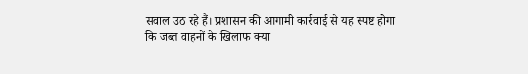सवाल उठ रहे हैं। प्रशासन की आगामी कार्रवाई से यह स्पष्ट होगा कि जब्त वाहनों के खिलाफ क्या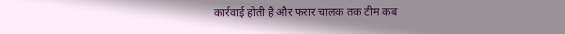कार्रवाई होती है और फरार चालक तक टीम कब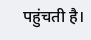पहुंचती है।